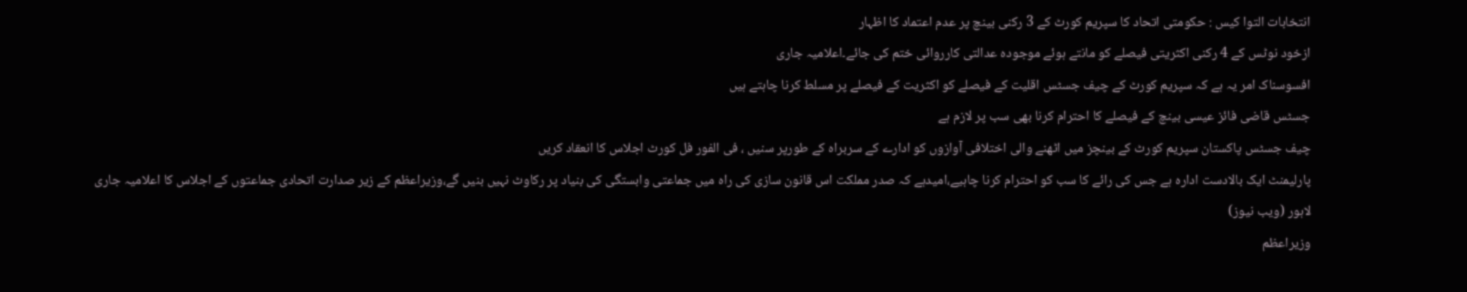انتخابات التوا کیس : حکومتی اتحاد کا سپریم کورٹ کے 3 رکنی بینچ پر عدم اعتماد کا اظہار
ازخود نوٹس کے 4 رکنی اکثریتی فیصلے کو مانتے ہوئے موجودہ عدالتی کارروائی ختم کی جائے۔اعلامیہ جاری
افسوسناک امر یہ ہے کہ سپریم کورٹ کے چیف جسٹس اقلیت کے فیصلے کو اکثریت کے فیصلے پر مسلط کرنا چاہتے ہیں
جسٹس قاضی فائز عیسی بینچ کے فیصلے کا احترام کرنا بھی سب پر لازم ہے
چیف جسٹس پاکستان سپریم کورٹ کے بینچز میں اٹھنے والی اختلافی آوازوں کو ادارے کے سربراہ کے طورپر سنیں ، فی الفور فل کورٹ اجلاس کا انعقاد کریں
پارلیمنٹ ایک بالادست ادارہ ہے جس کی رائے کا سب کو احترام کرنا چاہیے،امیدہے کہ صدر مملکت اس قانون سازی کی راہ میں جماعتی وابستگی کی بنیاد پر رکاوٹ نہیں بنیں گے،وزیراعظم کے زیر صدارت اتحادی جماعتوں کے اجلاس کا اعلامیہ جاری
لاہور (ویب نیوز)
وزیراعظم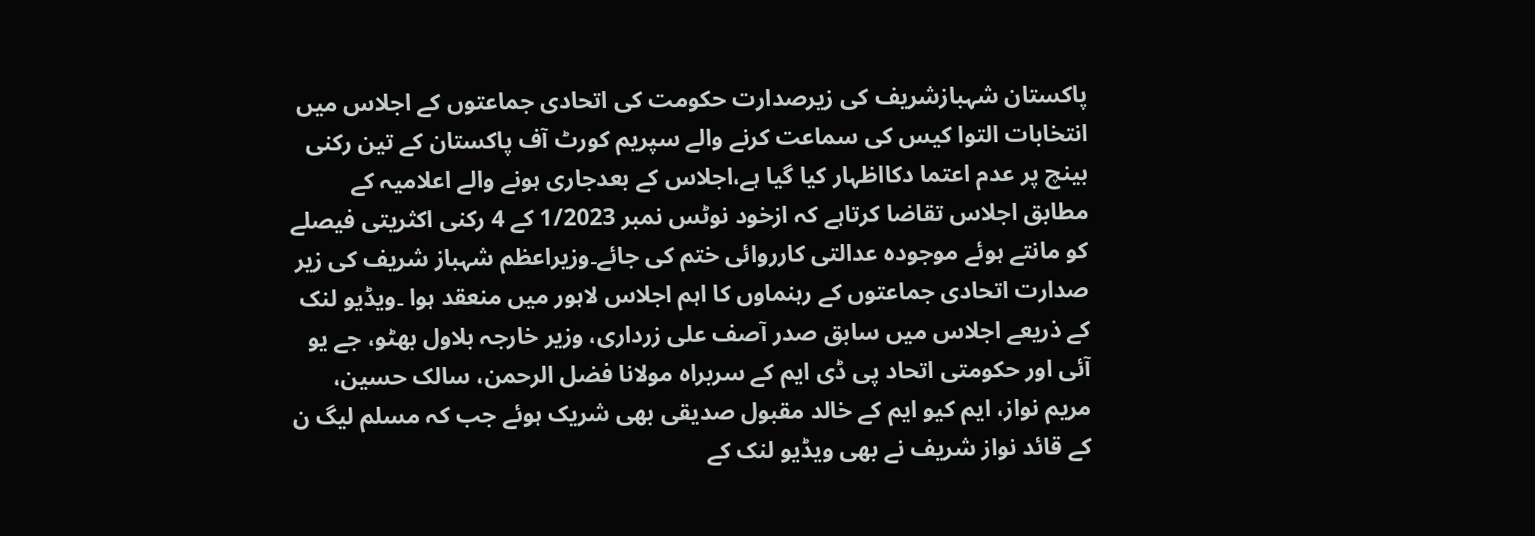پاکستان شہبازشریف کی زیرصدارت حکومت کی اتحادی جماعتوں کے اجلاس میں انتخابات التوا کیس کی سماعت کرنے والے سپریم کورٹ آف پاکستان کے تین رکنی بینچ پر عدم اعتما دکااظہار کیا گیا ہے،اجلاس کے بعدجاری ہونے والے اعلامیہ کے مطابق اجلاس تقاضا کرتاہے کہ ازخود نوٹس نمبر 1/2023 کے 4 رکنی اکثریتی فیصلے کو مانتے ہوئے موجودہ عدالتی کارروائی ختم کی جائے۔وزیراعظم شہباز شریف کی زیر صدارت اتحادی جماعتوں کے رہنماوں کا اہم اجلاس لاہور میں منعقد ہوا ۔ویڈیو لنک کے ذریعے اجلاس میں سابق صدر آصف علی زرداری، وزیر خارجہ بلاول بھٹو، جے یو آئی اور حکومتی اتحاد پی ڈی ایم کے سربراہ مولانا فضل الرحمن، سالک حسین، مریم نواز، ایم کیو ایم کے خالد مقبول صدیقی بھی شریک ہوئے جب کہ مسلم لیگ ن کے قائد نواز شریف نے بھی ویڈیو لنک کے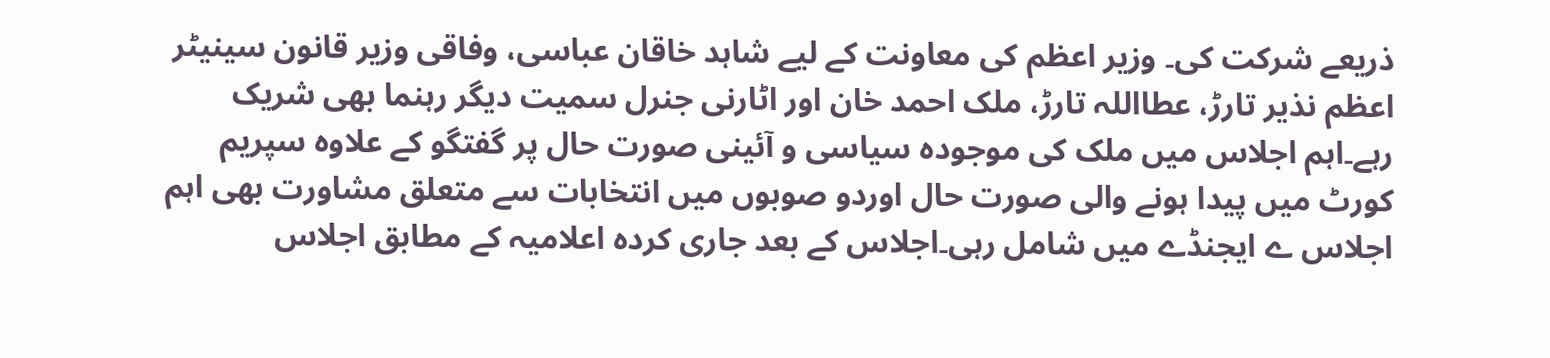ذریعے شرکت کی۔ وزیر اعظم کی معاونت کے لیے شاہد خاقان عباسی، وفاقی وزیر قانون سینیٹر اعظم نذیر تارڑ، عطااللہ تارڑ، ملک احمد خان اور اٹارنی جنرل سمیت دیگر رہنما بھی شریک رہے۔اہم اجلاس میں ملک کی موجودہ سیاسی و آئینی صورت حال پر گفتگو کے علاوہ سپریم کورٹ میں پیدا ہونے والی صورت حال اوردو صوبوں میں انتخابات سے متعلق مشاورت بھی اہم اجلاس ے ایجنڈے میں شامل رہی۔اجلاس کے بعد جاری کردہ اعلامیہ کے مطابق اجلاس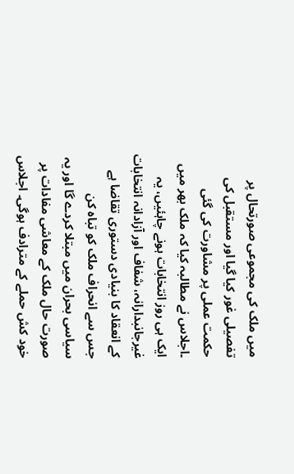میں ملک کی مجموعی صورتحال پر تفصیلی غور کیا گیا اور مستقبل کی حکمت عملی پر مشاورت کی گئی ۔اجلاس نے مطالبہ کیا کہ ملک بھر میں ایک ہی روز انتخابات ہونے چاہئیں، یہ غیرجانبدارانہ، شفاف اور آزادانہ انتخابات کے انعقاد کا بنیادی دستوری تقاضا ہے جس سے انحراف ملک کو تباہ کن سیاسی بحران میں مبتلا کردے گا اور یہ صورت حال ملک کے معاشی مفادات پر خود کش حملے کے مترادف ہوگی۔ اجلاس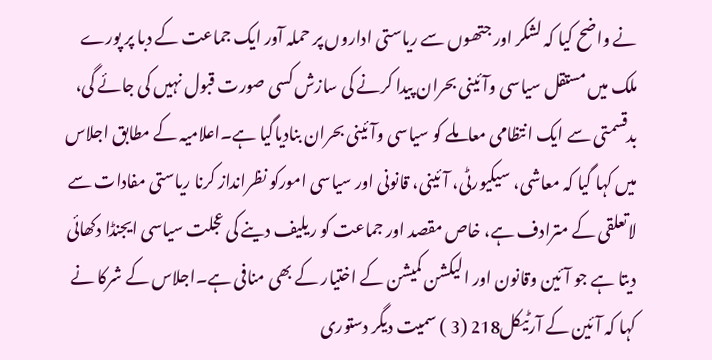نے واضح کیا کہ لشکر اور جتھوں سے ریاستی اداروں پر حملہ آور ایک جماعت کے دبا پر پورے ملک میں مستقل سیاسی وآئینی بحران پیدا کرنے کی سازش کسی صورت قبول نہیں کی جائے گی، بدقسمتی سے ایک انتظامی معاملے کو سیاسی وآئینی بحران بنادیاگیا ہے۔اعلامیہ کے مطابق اجلاس میں کہا گیا کہ معاشی، سیکیورٹی، آئینی، قانونی اور سیاسی امورکو نظرانداز کرنا ریاستی مفادات سے لاتعلقی کے مترادف ہے، خاص مقصد اور جماعت کو ریلیف دینے کی عجلت سیاسی ایجنڈا دکھائی دیتا ہے جو آئین وقانون اور الیکشن کمیشن کے اختیار کے بھی منافی ہے۔اجلاس کے شرکا نے کہا کہ آئین کے آرٹیکل218 (3 ) سمیت دیگر دستوری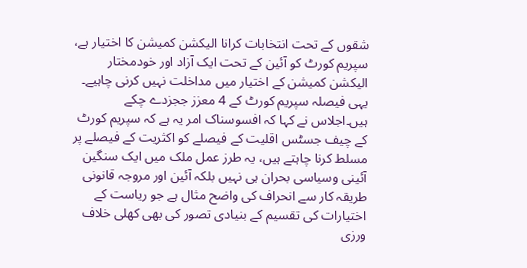شقوں کے تحت انتخابات کرانا الیکشن کمیشن کا اختیار ہے، سپریم کورٹ کو آئین کے تحت ایک آزاد اور خودمختار الیکشن کمیشن کے اختیار میں مداخلت نہیں کرنی چاہیے۔ یہی فیصلہ سپریم کورٹ کے 4 معزز ججزدے چکے ہیں۔اجلاس نے کہا کہ افسوسناک امر یہ ہے کہ سپریم کورٹ کے چیف جسٹس اقلیت کے فیصلے کو اکثریت کے فیصلے پر مسلط کرنا چاہتے ہیں، یہ طرز عمل ملک میں ایک سنگین آئینی وسیاسی بحران ہی نہیں بلکہ آئین اور مروجہ قانونی طریقہ کار سے انحراف کی واضح مثال ہے جو ریاست کے اختیارات کی تقسیم کے بنیادی تصور کی بھی کھلی خلاف ورزی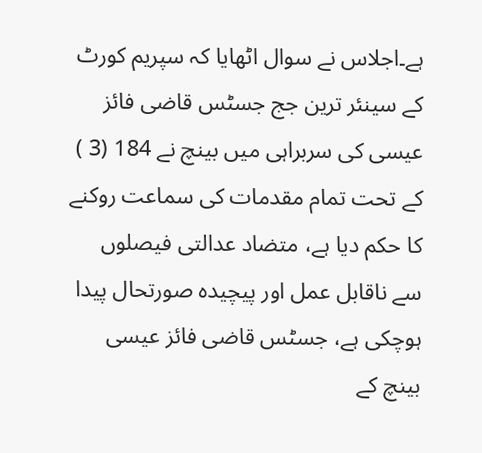ہے۔اجلاس نے سوال اٹھایا کہ سپریم کورٹ کے سینئر ترین جج جسٹس قاضی فائز عیسی کی سربراہی میں بینچ نے 184 (3 ) کے تحت تمام مقدمات کی سماعت روکنے کا حکم دیا ہے، متضاد عدالتی فیصلوں سے ناقابل عمل اور پیچیدہ صورتحال پیدا ہوچکی ہے، جسٹس قاضی فائز عیسی بینچ کے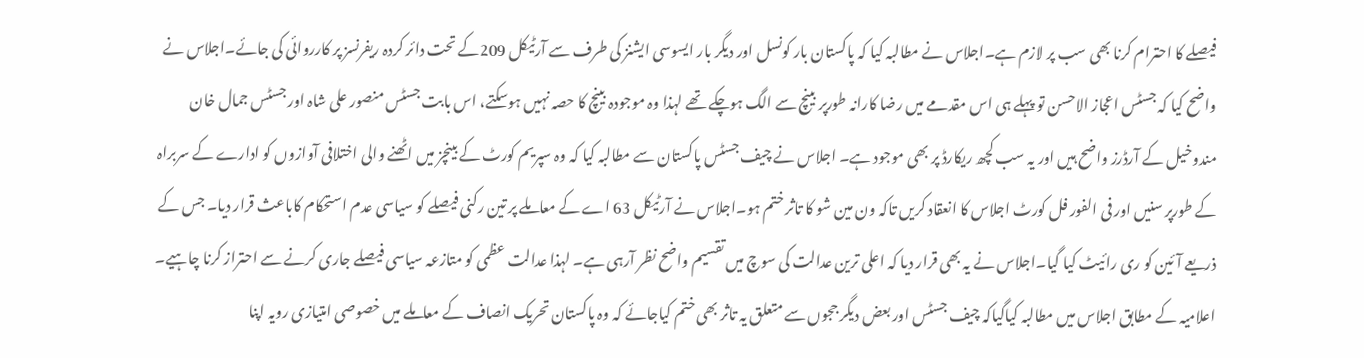فیصلے کا احترام کرنا بھی سب پر لازم ہے۔اجلاس نے مطالبہ کیا کہ پاکستان بار کونسل اور دیگر بار ایسوسی ایشنز کی طرف سے آرٹیکل 209کے تحت دائر کردہ ریفرنسز پر کارروائی کی جائے۔اجلاس نے واضح کیا کہ جسٹس اعجاز الاحسن تو پہلے ہی اس مقدمے میں رضا کارانہ طورپر بینچ سے الگ ہوچکے تھے لہذا وہ موجودہ بینچ کا حصہ نہیں ہوسکتے، اس بابت جسٹس منصور علی شاہ اور جسٹس جمال خان مندوخیل کے آرڈرز واضح ہیں اور یہ سب کچھ ریکارڈ پر بھی موجود ہے۔ اجلاس نے چیف جسٹس پاکستان سے مطالبہ کیا کہ وہ سپریم کورٹ کے بینچز میں اٹھنے والی اختلافی آوازوں کو ادارے کے سربراہ کے طورپر سنیں اور فی الفور فل کورٹ اجلاس کا انعقاد کریں تاکہ ون مین شو کا تاثر ختم ہو۔اجلاس نے آرٹیکل 63 اے کے معاملے پر تین رکنی فیصلے کو سیاسی عدم استحکام کاباعث قرار دیا۔ جس کے ذریعے آئین کو ری رائیٹ کیا گیا۔اجلاس نے یہ بھی قرار دیا کہ اعلی ترین عدالت کی سوچ میں تقسیم واضح نظر آرہی ہے۔ لہذا عدالت عظمی کو متازعہ سیاسی فیصلے جاری کرنے سے احتراز کرنا چاہیے۔ اعلامیہ کے مطابق اجلاس میں مطالبہ کیاگیاکہ چیف جسٹس اور بعض دیگر ججوں سے متعلق یہ تاثر بھی ختم کیاجائے کہ وہ پاکستان تحریک انصاف کے معاملے میں خصوصی امتیازی رویہ اپنا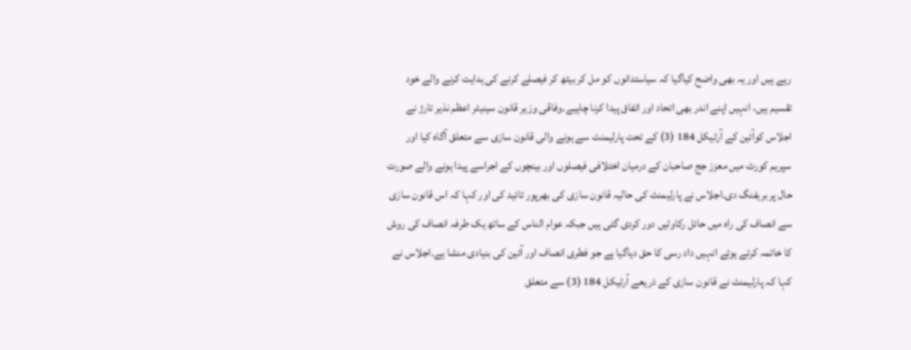رہے ہیں اور یہ بھی واضح کیاگیا کہ سیاستدانوں کو مل کر بیٹھ کر فیصلے کرنے کی ہدایت کرنے والے خود تقسیم ہیں، انہیں اپنے اندر بھی اتحاد اور اتفاق پیدا کرنا چاہیے۔وفاقی وزیر قانون سینیٹر اعظم نذیر تارڑ نے اجلاس کوآئین کے آرٹیکل 184 (3) کے تحت پارلیمنٹ سے ہونے والی قانون سازی سے متعلق آگاہ کیا اور سپریم کورٹ میں معزز جج صاحبان کے درمیان اختلافی فیصلوں اور بینچوں کے اجراسے پیدا ہونے والے صورت حال پر بریفنگ دی۔اجلاس نے پارلیمنٹ کی حالیہ قانون سازی کی بھرپور تائید کی اور کہا کہ اس قانون سازی سے انصاف کی راہ میں حائل رکاوٹیں دور کردی گئی ہیں جبکہ عوام الناس کے ساتھ یک طرفہ انصاف کی روش کا خاتمہ کرتے ہوئے انہیں داد رسی کا حق دیاگیا ہے جو فطری انصاف اور آئین کی بنیادی منشا ہے۔اجلاس نے کہا کہ پارلیمنٹ نے قانون سازی کے ذریعے آرٹیکل 184 (3) سے متعلق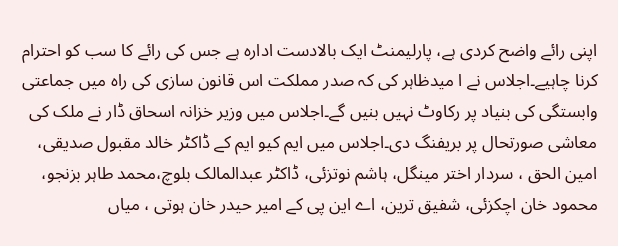اپنی رائے واضح کردی ہے، پارلیمنٹ ایک بالادست ادارہ ہے جس کی رائے کا سب کو احترام کرنا چاہیے۔اجلاس نے ا میدظاہر کی کہ صدر مملکت اس قانون سازی کی راہ میں جماعتی وابستگی کی بنیاد پر رکاوٹ نہیں بنیں گے۔اجلاس میں وزیر خزانہ اسحاق ڈار نے ملک کی معاشی صورتحال پر بریفنگ دی۔اجلاس میں ایم کیو ایم کے ڈاکٹر خالد مقبول صدیقی، امین الحق ، سردار اختر مینگل، ہاشم نوتزئی، ڈاکٹر عبدالمالک بلوچ،محمد طاہر بزنجو، محمود خان اچکزئی، شفیق ترین، اے این پی کے امیر حیدر خان ہوتی ، میاں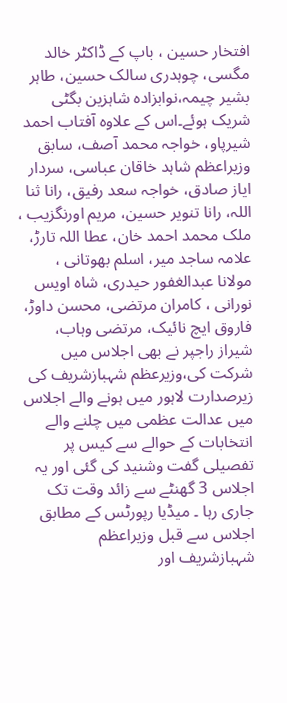افتخار حسین ، باپ کے ڈاکٹر خالد مگسی، چوہدری سالک حسین، طاہر بشیر چیمہ،نوابزادہ شاہزین بگٹی شریک ہوئے۔اس کے علاوہ آفتاب احمد شیرپاو، خواجہ محمد آصف، سابق وزیراعظم شاہد خاقان عباسی، سردار ایاز صادق، خواجہ سعد رفیق، رانا ثنا اللہ، رانا تنویر حسین، مریم اورنگزیب ، ملک محمد احمد خان، عطا اللہ تارڑ، علامہ ساجد میر، اسلم بھوتانی ، مولانا عبدالغفور حیدری، شاہ اویس نورانی ، کامران مرتضی، محسن داوڑ، فاروق ایچ نائیک، مرتضی وہاب، شیراز راجپر نے بھی اجلاس میں شرکت کی،وزیرعظم شہبازشریف کی زیرصدارت لاہور میں ہونے والے اجلاس میں عدالت عظمی میں چلنے والے انتخابات کے حوالے سے کیس پر تفصیلی گفت وشنید کی گئی اور یہ اجلاس 3 گھنٹے سے زائد وقت تک جاری رہا ۔ میڈیا رپورٹس کے مطابق اجلاس سے قبل وزیراعظم شہبازشریف اور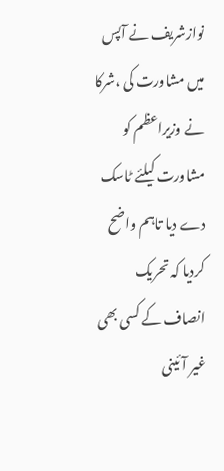نوازشریف نے آپس میں مشاورت کی ،شرکا نے وزیراعظم کو مشاورت کیلئے ٹاسک دے دیا تاہم واضح کردیا کہ تحریک انصاف کے کسی بھی غیر آئینی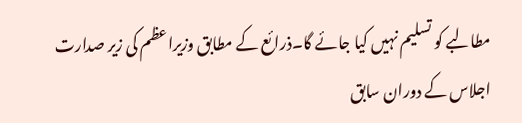مطالبے کو تسلیم نہیں کیا جائے گا۔ذرائع کے مطابق وزیراعظم کی زیر صدارت اجلاس کے دوران سابق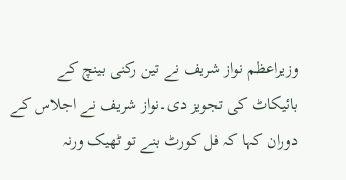وزیراعظم نواز شریف نے تین رکنی بینچ کے بائیکاٹ کی تجویز دی۔نواز شریف نے اجلاس کے دوران کہا کہ فل کورٹ بنے تو ٹھیک ورنہ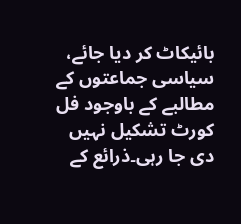بائیکاٹ کر دیا جائے، سیاسی جماعتوں کے مطالبے کے باوجود فل کورٹ تشکیل نہیں دی جا رہی۔ذرائع کے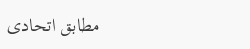مطابق اتحادی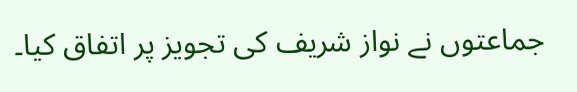جماعتوں نے نواز شریف کی تجویز پر اتفاق کیا۔